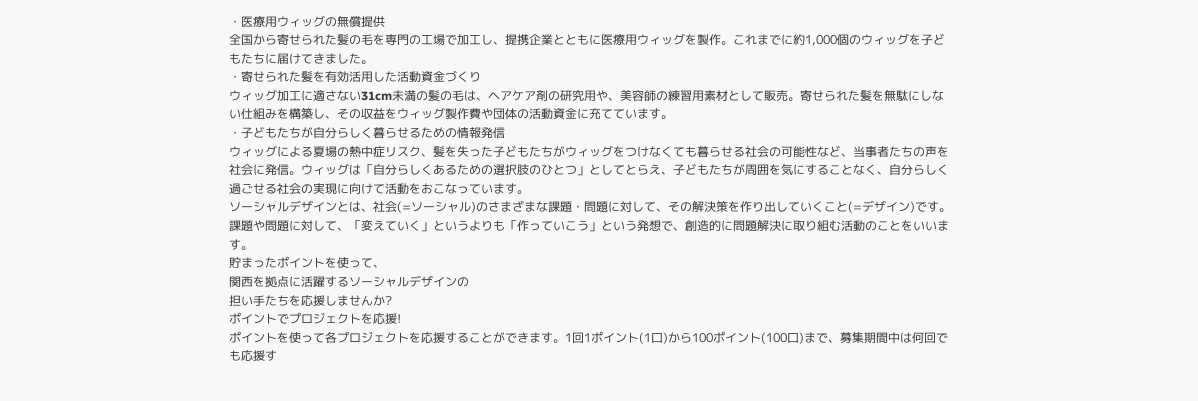・医療用ウィッグの無償提供
全国から寄せられた髪の毛を専門の工場で加工し、提携企業とともに医療用ウィッグを製作。これまでに約1,000個のウィッグを子どもたちに届けてきました。
・寄せられた髪を有効活用した活動資金づくり
ウィッグ加工に適さない31cm未満の髪の毛は、ヘアケア剤の研究用や、美容師の練習用素材として販売。寄せられた髪を無駄にしない仕組みを構築し、その収益をウィッグ製作費や団体の活動資金に充てています。
・子どもたちが自分らしく暮らせるための情報発信
ウィッグによる夏場の熱中症リスク、髪を失った子どもたちがウィッグをつけなくても暮らせる社会の可能性など、当事者たちの声を社会に発信。ウィッグは「自分らしくあるための選択肢のひとつ」としてとらえ、子どもたちが周囲を気にすることなく、自分らしく過ごせる社会の実現に向けて活動をおこなっています。
ソーシャルデザインとは、社会(=ソーシャル)のさまざまな課題・問題に対して、その解決策を作り出していくこと(=デザイン)です。
課題や問題に対して、「変えていく」というよりも「作っていこう」という発想で、創造的に問題解決に取り組む活動のことをいいます。
貯まったポイントを使って、
関西を拠点に活躍するソーシャルデザインの
担い手たちを応援しませんか?
ポイントでプロジェクトを応援!
ポイントを使って各プロジェクトを応援することができます。1回1ポイント(1口)から100ポイント(100口)まで、募集期間中は何回でも応援す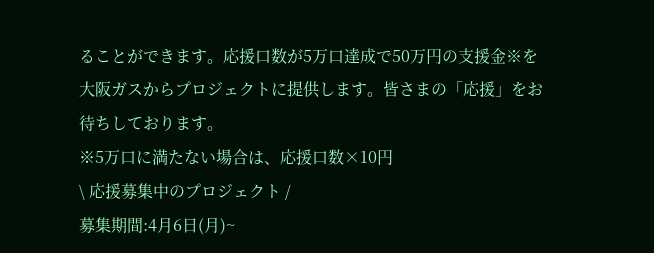ることができます。応援口数が5万口達成で50万円の支援金※を大阪ガスからプロジェクトに提供します。皆さまの「応援」をお待ちしております。
※5万口に満たない場合は、応援口数×10円
\ 応援募集中のプロジェクト /
募集期間:4月6日(月)~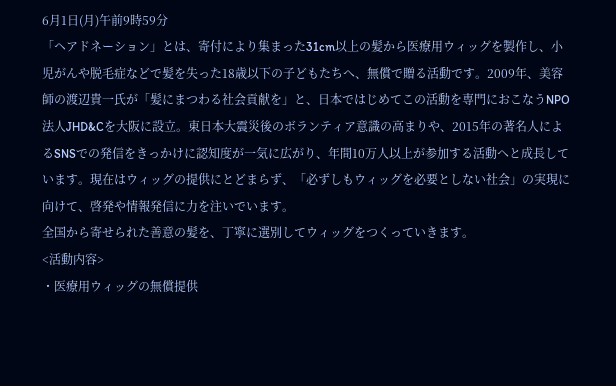6月1日(月)午前9時59分
「ヘアドネーション」とは、寄付により集まった31cm以上の髪から医療用ウィッグを製作し、小児がんや脱毛症などで髪を失った18歳以下の子どもたちへ、無償で贈る活動です。2009年、美容師の渡辺貴一氏が「髪にまつわる社会貢献を」と、日本ではじめてこの活動を専門におこなうNPO法人JHD&Cを大阪に設立。東日本大震災後のボランティア意識の高まりや、2015年の著名人によるSNSでの発信をきっかけに認知度が一気に広がり、年間10万人以上が参加する活動へと成長しています。現在はウィッグの提供にとどまらず、「必ずしもウィッグを必要としない社会」の実現に向けて、啓発や情報発信に力を注いでいます。
全国から寄せられた善意の髪を、丁寧に選別してウィッグをつくっていきます。
<活動内容>
・医療用ウィッグの無償提供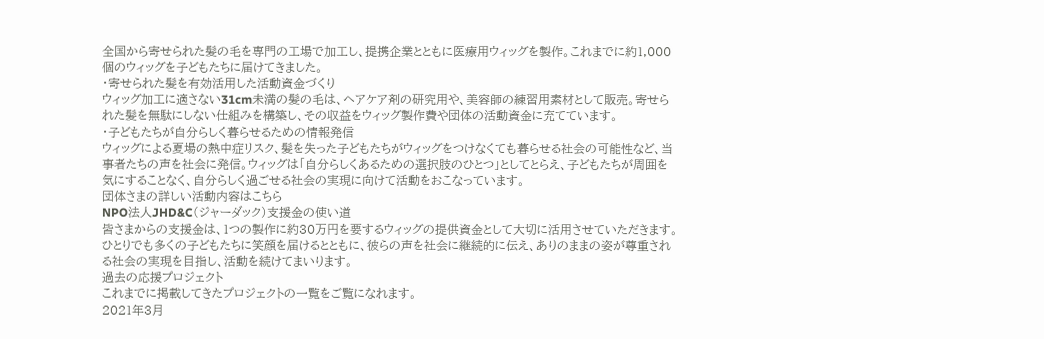全国から寄せられた髪の毛を専門の工場で加工し、提携企業とともに医療用ウィッグを製作。これまでに約1,000個のウィッグを子どもたちに届けてきました。
・寄せられた髪を有効活用した活動資金づくり
ウィッグ加工に適さない31cm未満の髪の毛は、ヘアケア剤の研究用や、美容師の練習用素材として販売。寄せられた髪を無駄にしない仕組みを構築し、その収益をウィッグ製作費や団体の活動資金に充てています。
・子どもたちが自分らしく暮らせるための情報発信
ウィッグによる夏場の熱中症リスク、髪を失った子どもたちがウィッグをつけなくても暮らせる社会の可能性など、当事者たちの声を社会に発信。ウィッグは「自分らしくあるための選択肢のひとつ」としてとらえ、子どもたちが周囲を気にすることなく、自分らしく過ごせる社会の実現に向けて活動をおこなっています。
団体さまの詳しい活動内容はこちら
NPO法人JHD&C(ジャーダック)支援金の使い道
皆さまからの支援金は、1つの製作に約30万円を要するウィッグの提供資金として大切に活用させていただきます。ひとりでも多くの子どもたちに笑顔を届けるとともに、彼らの声を社会に継続的に伝え、ありのままの姿が尊重される社会の実現を目指し、活動を続けてまいります。
過去の応援プロジェクト
これまでに掲載してきたプロジェクトの一覧をご覧になれます。
2021年3月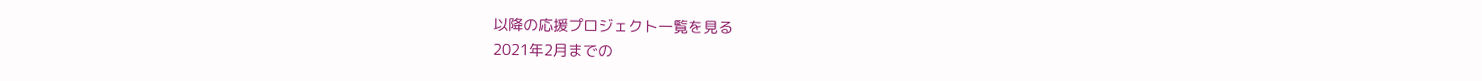以降の応援プロジェクト一覧を見る
2021年2月までの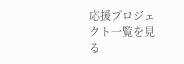応援プロジェクト一覧を見る